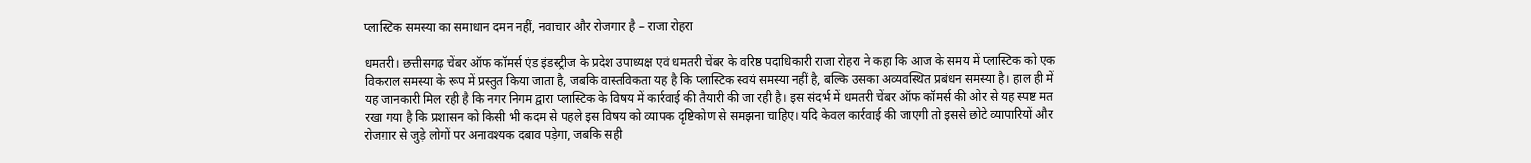प्लास्टिक समस्या का समाधान दमन नहीं, नवाचार और रोजगार है – राजा रोहरा

धमतरी। छत्तीसगढ़ चेंबर ऑफ कॉमर्स एंड इंडस्ट्रीज के प्रदेश उपाध्यक्ष एवं धमतरी चेंबर के वरिष्ठ पदाधिकारी राजा रोहरा ने कहा कि आज के समय में प्लास्टिक को एक विकराल समस्या के रूप में प्रस्तुत किया जाता है, जबकि वास्तविकता यह है कि प्लास्टिक स्वयं समस्या नहीं है, बल्कि उसका अव्यवस्थित प्रबंधन समस्या है। हाल ही में यह जानकारी मिल रही है कि नगर निगम द्वारा प्लास्टिक के विषय में कार्रवाई की तैयारी की जा रही है। इस संदर्भ में धमतरी चेंबर ऑफ कॉमर्स की ओर से यह स्पष्ट मत रखा गया है कि प्रशासन को किसी भी कदम से पहले इस विषय को व्यापक दृष्टिकोण से समझना चाहिए। यदि केवल कार्रवाई की जाएगी तो इससे छोटे व्यापारियों और रोजग़ार से जुड़े लोगों पर अनावश्यक दबाव पड़ेगा, जबकि सही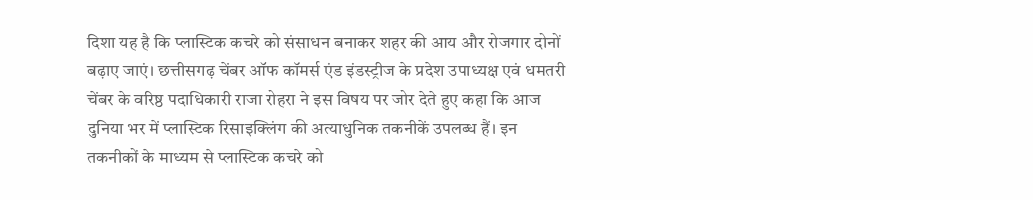दिशा यह है कि प्लास्टिक कचरे को संसाधन बनाकर शहर की आय और रोजगार दोनों बढ़ाए जाएं। छत्तीसगढ़ चेंबर ऑफ कॉमर्स एंड इंडस्ट्रीज के प्रदेश उपाध्यक्ष एवं धमतरी चेंबर के वरिष्ठ पदाधिकारी राजा रोहरा ने इस विषय पर जोर देते हुए कहा कि आज दुनिया भर में प्लास्टिक रिसाइक्लिंग की अत्याधुनिक तकनीकें उपलब्ध हैं। इन तकनीकों के माध्यम से प्लास्टिक कचरे को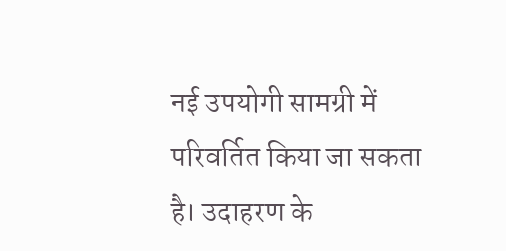नई उपयोगी सामग्री में परिवर्तित किया जा सकता है। उदाहरण के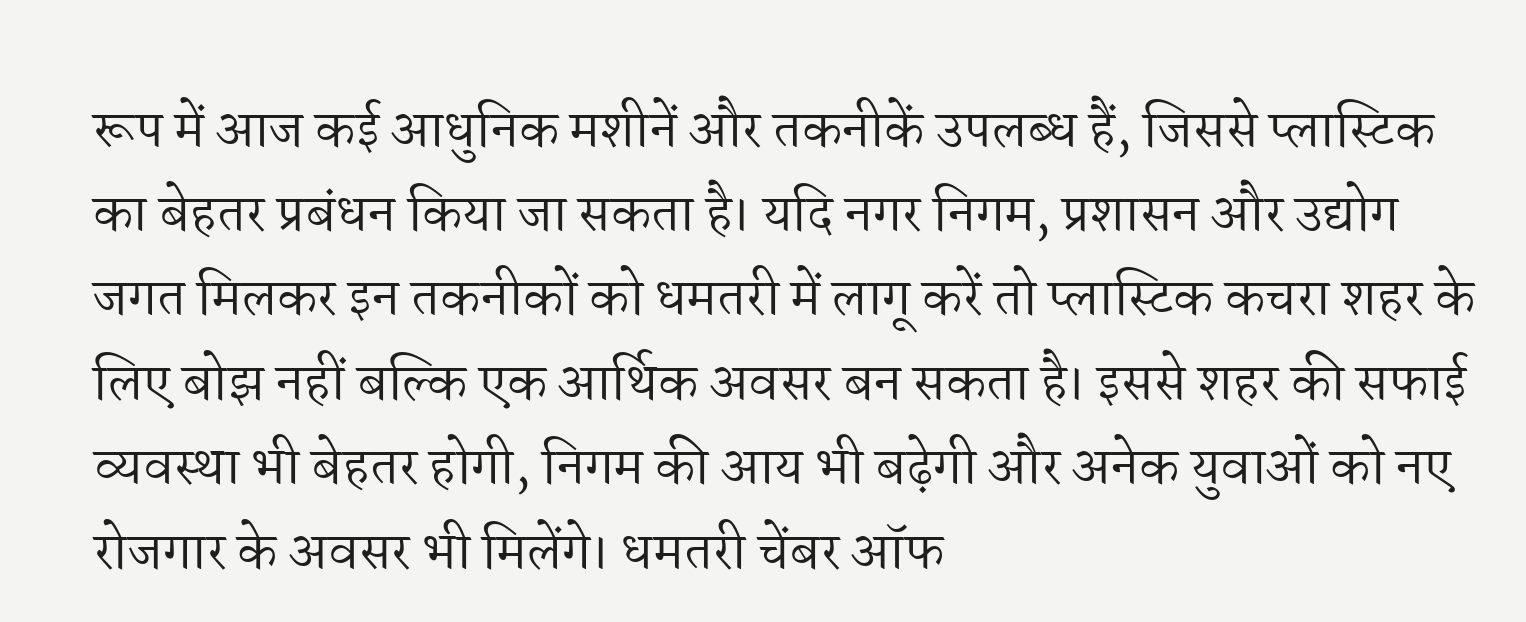रूप में आज कई आधुनिक मशीनें और तकनीकें उपलब्ध हैं, जिससे प्लास्टिक का बेहतर प्रबंधन किया जा सकता है। यदि नगर निगम, प्रशासन और उद्योग जगत मिलकर इन तकनीकों को धमतरी में लागू करें तो प्लास्टिक कचरा शहर के लिए बोझ नहीं बल्कि एक आर्थिक अवसर बन सकता है। इससे शहर की सफाई व्यवस्था भी बेहतर होगी, निगम की आय भी बढ़ेगी और अनेक युवाओं को नए रोजगार के अवसर भी मिलेंगे। धमतरी चेंबर ऑफ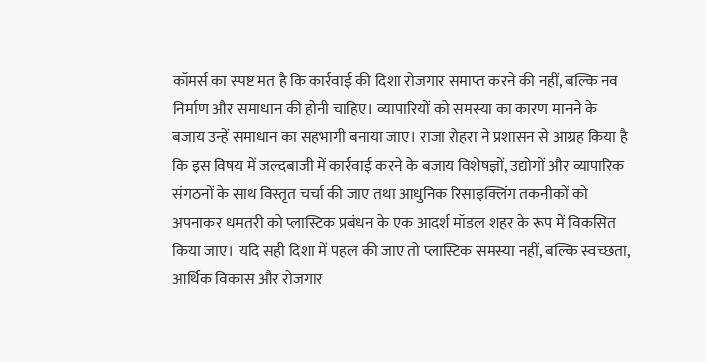कॉमर्स का स्पष्ट मत है कि कार्रवाई की दिशा रोजगार समाप्त करने की नहीं, बल्कि नव निर्माण और समाधान की होनी चाहिए। व्यापारियों को समस्या का कारण मानने के बजाय उन्हें समाधान का सहभागी बनाया जाए। राजा रोहरा ने प्रशासन से आग्रह किया है कि इस विषय में जल्दबाजी में कार्रवाई करने के बजाय विशेषज्ञों, उद्योगों और व्यापारिक संगठनों के साथ विस्तृत चर्चा की जाए तथा आधुनिक रिसाइक्लिंग तकनीकों को अपनाकर धमतरी को प्लास्टिक प्रबंधन के एक आदर्श मॉडल शहर के रूप में विकसित किया जाए। यदि सही दिशा में पहल की जाए तो प्लास्टिक समस्या नहीं, बल्कि स्वच्छता, आर्थिक विकास और रोजगार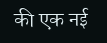की एक नई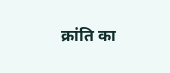क्रांति का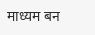माध्यम बन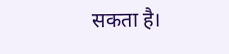सकता है।